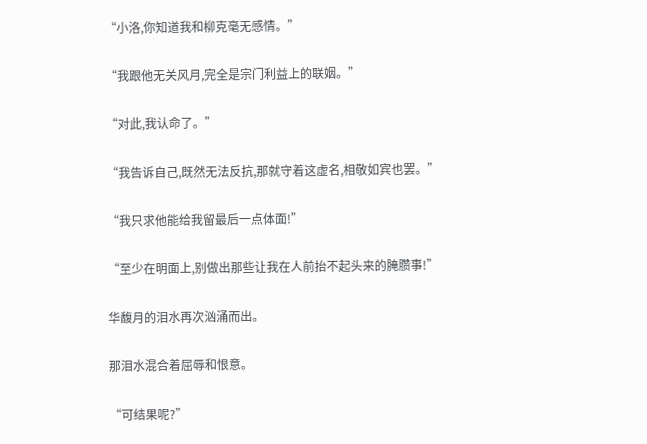“小洛,你知道我和柳克毫无感情。”

“我跟他无关风月,完全是宗门利益上的联姻。”

“对此,我认命了。”

“我告诉自己,既然无法反抗,那就守着这虚名,相敬如宾也罢。”

“我只求他能给我留最后一点体面!”

“至少在明面上,别做出那些让我在人前抬不起头来的腌臜事!”

华馥月的泪水再次汹涌而出。

那泪水混合着屈辱和恨意。

“可结果呢?”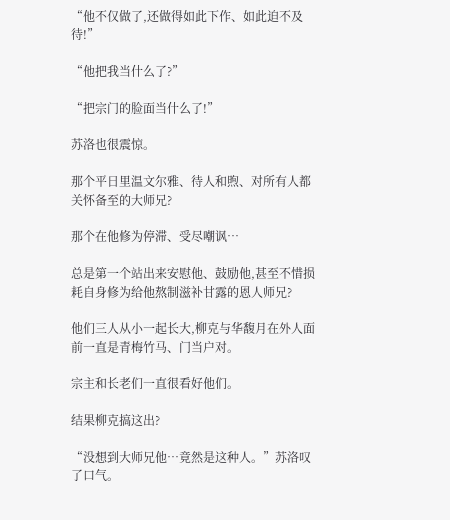“他不仅做了,还做得如此下作、如此迫不及待!”

“他把我当什么了?”

“把宗门的脸面当什么了!”

苏洛也很震惊。

那个平日里温文尔雅、待人和煦、对所有人都关怀备至的大师兄?

那个在他修为停滞、受尽嘲讽…

总是第一个站出来安慰他、鼓励他,甚至不惜损耗自身修为给他熬制滋补甘露的恩人师兄?

他们三人从小一起长大,柳克与华馥月在外人面前一直是青梅竹马、门当户对。

宗主和长老们一直很看好他们。

结果柳克搞这出?

“没想到大师兄他…竟然是这种人。”苏洛叹了口气。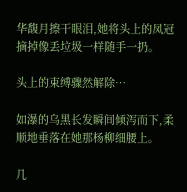华馥月擦干眼泪,她将头上的凤冠摘掉像丢垃圾一样随手一扔。

头上的束缚骤然解除…

如瀑的乌黑长发瞬间倾泻而下,柔顺地垂落在她那杨柳细腰上。

几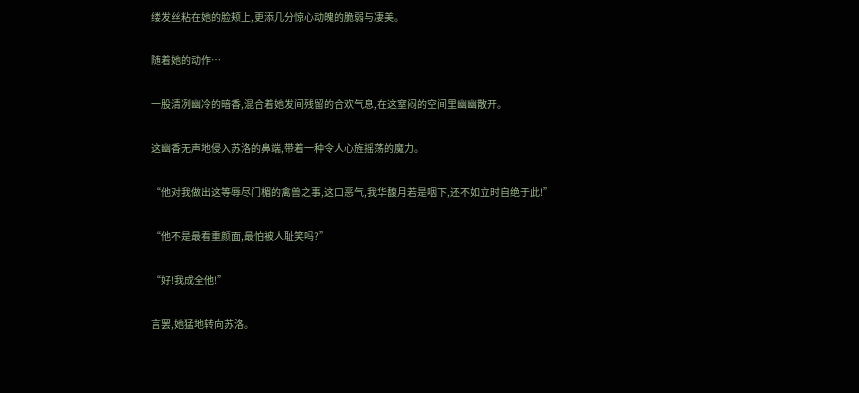缕发丝粘在她的脸颊上,更添几分惊心动魄的脆弱与凄美。

随着她的动作…

一股清冽幽冷的暗香,混合着她发间残留的合欢气息,在这窒闷的空间里幽幽散开。

这幽香无声地侵入苏洛的鼻端,带着一种令人心旌摇荡的魔力。

“他对我做出这等辱尽门楣的禽兽之事,这口恶气,我华馥月若是咽下,还不如立时自绝于此!”

“他不是最看重颜面,最怕被人耻笑吗?”

“好!我成全他!”

言罢,她猛地转向苏洛。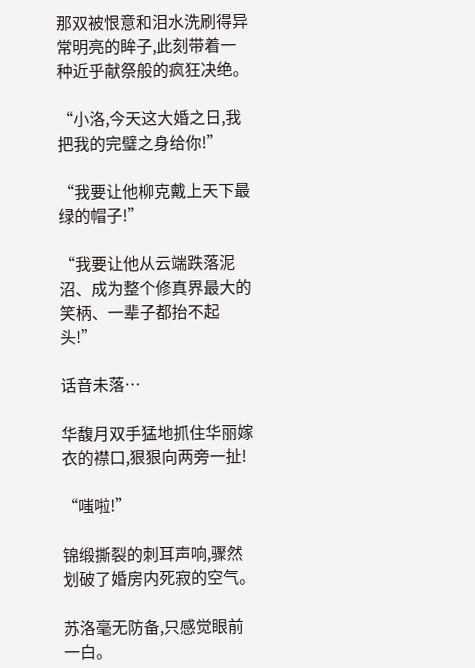那双被恨意和泪水洗刷得异常明亮的眸子,此刻带着一种近乎献祭般的疯狂决绝。

“小洛,今天这大婚之日,我把我的完璧之身给你!”

“我要让他柳克戴上天下最绿的帽子!”

“我要让他从云端跌落泥沼、成为整个修真界最大的笑柄、一辈子都抬不起头!”

话音未落…

华馥月双手猛地抓住华丽嫁衣的襟口,狠狠向两旁一扯!

“嗤啦!”

锦缎撕裂的刺耳声响,骤然划破了婚房内死寂的空气。

苏洛毫无防备,只感觉眼前一白。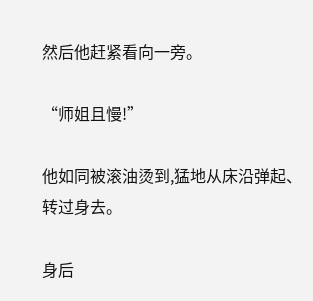然后他赶紧看向一旁。

“师姐且慢!”

他如同被滚油烫到,猛地从床沿弹起、转过身去。

身后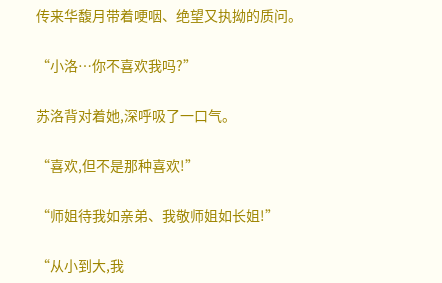传来华馥月带着哽咽、绝望又执拗的质问。

“小洛…你不喜欢我吗?”

苏洛背对着她,深呼吸了一口气。

“喜欢,但不是那种喜欢!”

“师姐待我如亲弟、我敬师姐如长姐!”

“从小到大,我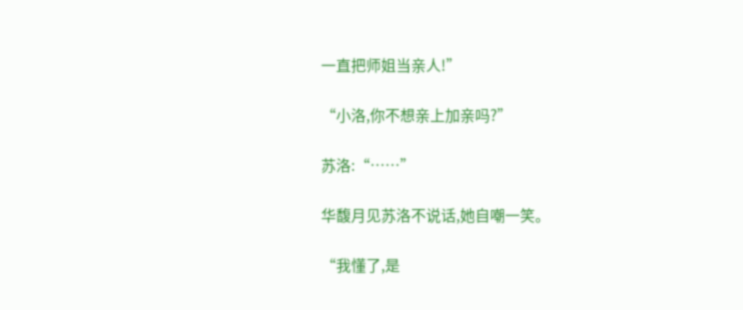一直把师姐当亲人!”

“小洛,你不想亲上加亲吗?”

苏洛:“……”

华馥月见苏洛不说话,她自嘲一笑。

“我懂了,是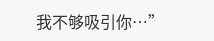我不够吸引你…”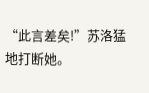“此言差矣!”苏洛猛地打断她。